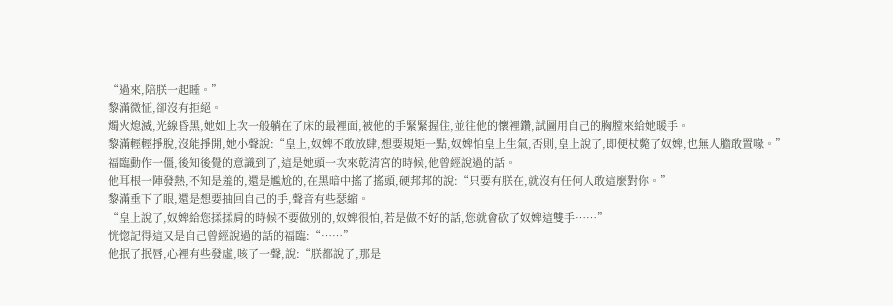“過來,陪朕一起睡。”
黎滿微怔,卻沒有拒絕。
燭火熄滅,光線昏黑,她如上次一般躺在了床的最裡面,被他的手緊緊握住,並往他的懷裡鑽,試圖用自己的胸膛來給她暖手。
黎滿輕輕掙脫,沒能掙開,她小聲說:“皇上,奴婢不敢放肆,想要規矩一點,奴婢怕皇上生氣,否則,皇上說了,即便杖斃了奴婢,也無人膽敢置喙。”
福臨動作一僵,後知後覺的意識到了,這是她頭一次來乾清宮的時候,他曾經說過的話。
他耳根一陣發熱,不知是羞的,還是尷尬的,在黑暗中搖了搖頭,硬邦邦的說:“只要有朕在,就沒有任何人敢這麼對你。”
黎滿垂下了眼,還是想要抽回自己的手,聲音有些瑟縮。
“皇上說了,奴婢給您揉揉肩的時候不要做別的,奴婢很怕,若是做不好的話,您就會砍了奴婢這雙手……”
恍惚記得這又是自己曾經說過的話的福臨:“……”
他抿了抿唇,心裡有些發虛,咳了一聲,說:“朕都說了,那是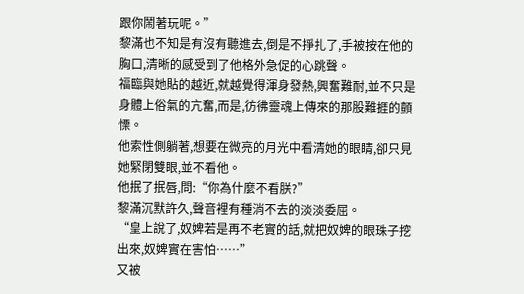跟你鬧著玩呢。”
黎滿也不知是有沒有聽進去,倒是不掙扎了,手被按在他的胸口,清晰的感受到了他格外急促的心跳聲。
福臨與她貼的越近,就越覺得渾身發熱,興奮難耐,並不只是身體上俗氣的亢奮,而是,彷彿靈魂上傳來的那股難捱的顫慄。
他索性側躺著,想要在微亮的月光中看清她的眼睛,卻只見她緊閉雙眼,並不看他。
他抿了抿唇,問:“你為什麼不看朕?”
黎滿沉默許久,聲音裡有種消不去的淡淡委屈。
“皇上說了,奴婢若是再不老實的話,就把奴婢的眼珠子挖出來,奴婢實在害怕……”
又被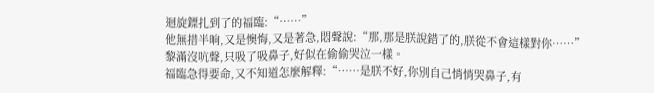迴旋鏢扎到了的福臨:“……”
他無措半晌,又是懊悔,又是著急,悶聲說:“那,那是朕說錯了的,朕從不會這樣對你……”
黎滿沒吭聲,只吸了吸鼻子,好似在偷偷哭泣一樣。
福臨急得要命,又不知道怎麼解釋:“……是朕不好,你別自己悄悄哭鼻子,有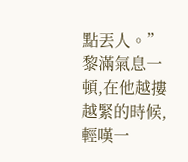點丟人。”
黎滿氣息一頓,在他越摟越緊的時候,輕嘆一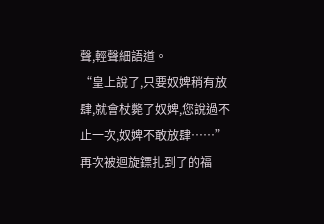聲,輕聲細語道。
“皇上說了,只要奴婢稍有放肆,就會杖斃了奴婢,您說過不止一次,奴婢不敢放肆……”
再次被迴旋鏢扎到了的福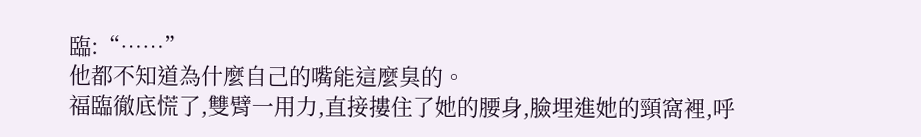臨:“……”
他都不知道為什麼自己的嘴能這麼臭的。
福臨徹底慌了,雙臂一用力,直接摟住了她的腰身,臉埋進她的頸窩裡,呼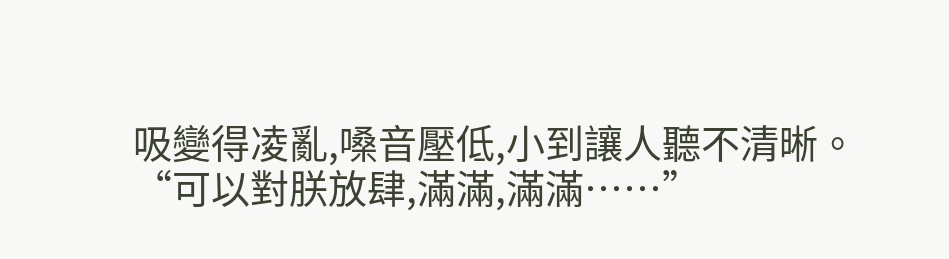吸變得凌亂,嗓音壓低,小到讓人聽不清晰。
“可以對朕放肆,滿滿,滿滿……”